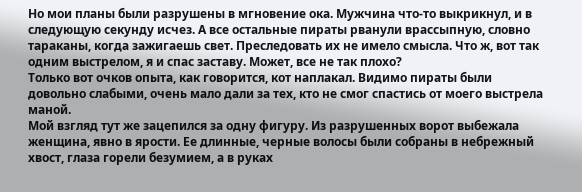Но мои планы были разрушены в мгновение ока. Мужчина что-то выкрикнул, и в следующую секунду исчез. А все остальные пираты рванули врассыпную, словно тараканы, когда зажигаешь свет. Преследовать их не имело смысла. Что ж, вот так одним выстрелом, я и спас заставу. Может, все не так плохо?
Только вот очков опыта, как говорится, кот наплакал. Видимо пираты были довольно слабыми, очень мало дали за тех, кто не смог спастись от моего выстрела маной.
Мой взгляд тут же зацепился за одну фигуру. Из разрушенных ворот выбежала женщина, явно в ярости. Ее длинные, черные волосы были собраны в небрежный хвост, глаза горели безумием, а в руках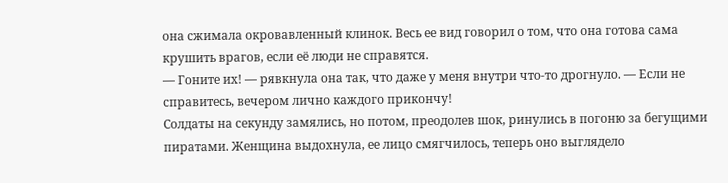она сжимала окровавленный клинок. Весь ее вид говорил о том, что она готова сама крушить врагов, если её люди не справятся.
— Гоните их! — рявкнула она так, что даже у меня внутри что-то дрогнуло. — Если не справитесь, вечером лично каждого прикончу!
Солдаты на секунду замялись, но потом, преодолев шок, ринулись в погоню за бегущими пиратами. Женщина выдохнула, ее лицо смягчилось, теперь оно выглядело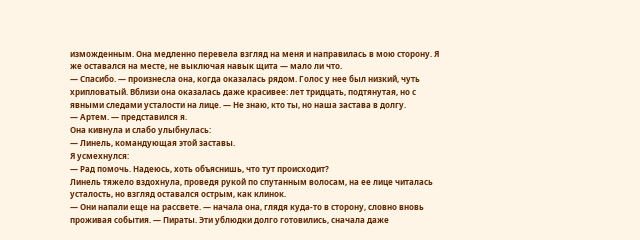изможденным. Она медленно перевела взгляд на меня и направилась в мою сторону. Я же оставался на месте, не выключая навык щита — мало ли что.
— Спасибо. — произнесла она, когда оказалась рядом. Голос у нее был низкий, чуть хрипловатый. Вблизи она оказалась даже красивее: лет тридцать, подтянутая, но с явными следами усталости на лице. — Не знаю, кто ты, но наша застава в долгу.
— Артем. — представился я.
Она кивнула и слабо улыбнулась:
— Линель, командующая этой заставы.
Я усмехнулся:
— Рад помочь. Надеюсь, хоть объяснишь, что тут происходит?
Линель тяжело вздохнула, проведя рукой по спутанным волосам, на ее лице читалась усталость, но взгляд оставался острым, как клинок.
— Они напали еще на рассвете. — начала она, глядя куда-то в сторону, словно вновь проживая события. — Пираты. Эти ублюдки долго готовились, сначала даже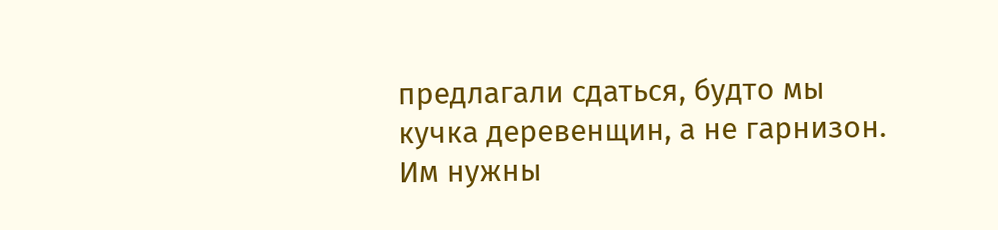предлагали сдаться, будто мы кучка деревенщин, а не гарнизон. Им нужны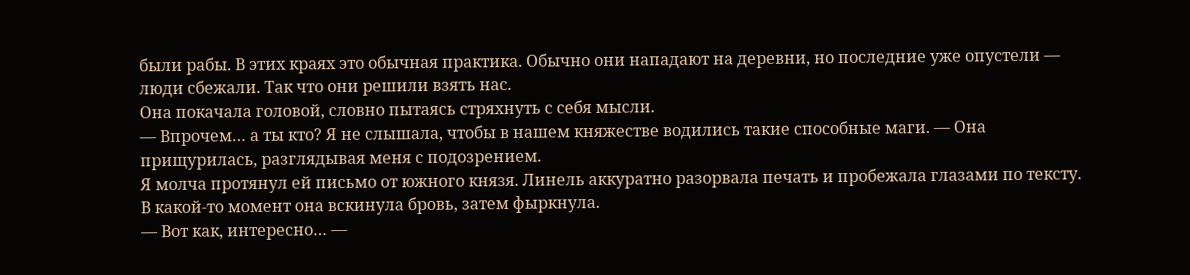были рабы. В этих краях это обычная практика. Обычно они нападают на деревни, но последние уже опустели — люди сбежали. Так что они решили взять нас.
Она покачала головой, словно пытаясь стряхнуть с себя мысли.
— Впрочем… а ты кто? Я не слышала, чтобы в нашем княжестве водились такие способные маги. — Она прищурилась, разглядывая меня с подозрением.
Я молча протянул ей письмо от южного князя. Линель аккуратно разорвала печать и пробежала глазами по тексту. В какой-то момент она вскинула бровь, затем фыркнула.
— Вот как, интересно… —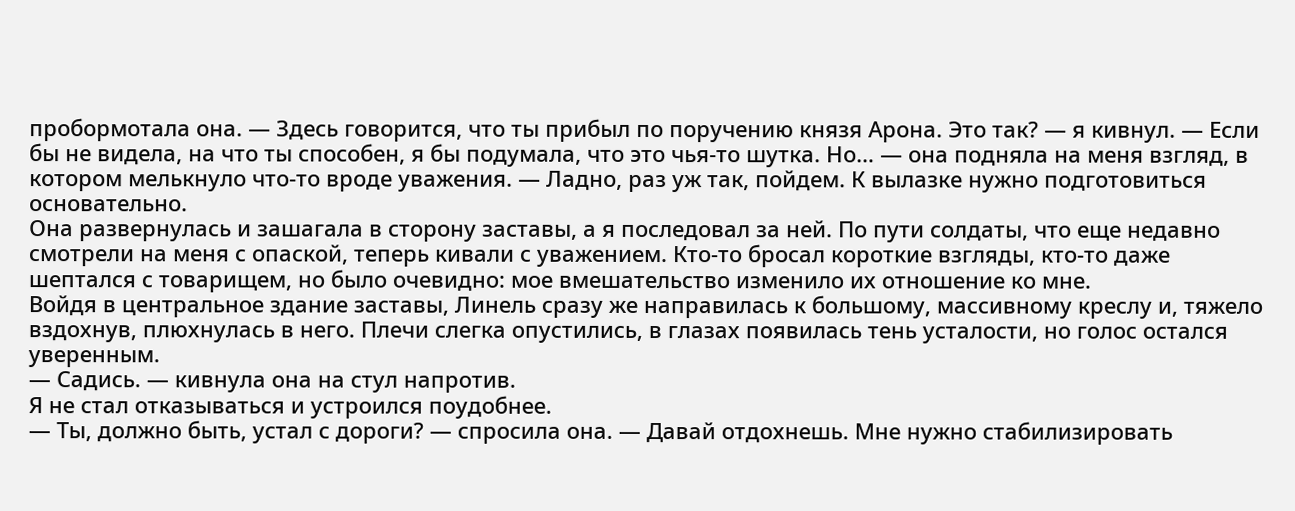пробормотала она. — Здесь говорится, что ты прибыл по поручению князя Арона. Это так? — я кивнул. — Если бы не видела, на что ты способен, я бы подумала, что это чья-то шутка. Но… — она подняла на меня взгляд, в котором мелькнуло что-то вроде уважения. — Ладно, раз уж так, пойдем. К вылазке нужно подготовиться основательно.
Она развернулась и зашагала в сторону заставы, а я последовал за ней. По пути солдаты, что еще недавно смотрели на меня с опаской, теперь кивали с уважением. Кто-то бросал короткие взгляды, кто-то даже шептался с товарищем, но было очевидно: мое вмешательство изменило их отношение ко мне.
Войдя в центральное здание заставы, Линель сразу же направилась к большому, массивному креслу и, тяжело вздохнув, плюхнулась в него. Плечи слегка опустились, в глазах появилась тень усталости, но голос остался уверенным.
— Садись. — кивнула она на стул напротив.
Я не стал отказываться и устроился поудобнее.
— Ты, должно быть, устал с дороги? — спросила она. — Давай отдохнешь. Мне нужно стабилизировать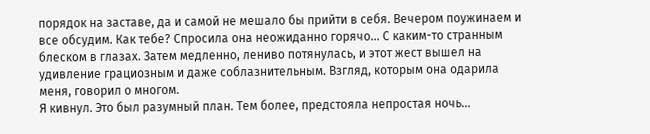порядок на заставе, да и самой не мешало бы прийти в себя. Вечером поужинаем и все обсудим. Как тебе? Спросила она неожиданно горячо… С каким-то странным блеском в глазах. Затем медленно, лениво потянулась, и этот жест вышел на удивление грациозным и даже соблазнительным. Взгляд, которым она одарила меня, говорил о многом.
Я кивнул. Это был разумный план. Тем более, предстояла непростая ночь…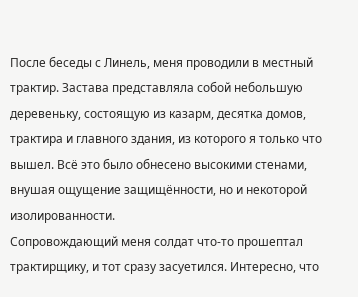После беседы с Линель, меня проводили в местный трактир. Застава представляла собой небольшую деревеньку, состоящую из казарм, десятка домов, трактира и главного здания, из которого я только что вышел. Всё это было обнесено высокими стенами, внушая ощущение защищённости, но и некоторой изолированности.
Сопровождающий меня солдат что-то прошептал трактирщику, и тот сразу засуетился. Интересно, что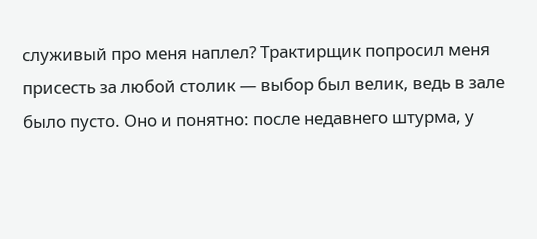служивый про меня наплел? Трактирщик попросил меня присесть за любой столик — выбор был велик, ведь в зале было пусто. Оно и понятно: после недавнего штурма, у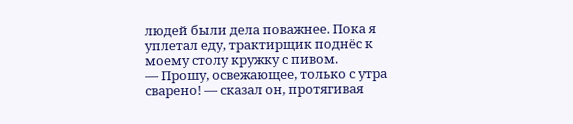людей были дела поважнее. Пока я уплетал еду, трактирщик поднёс к моему столу кружку с пивом.
— Прошу, освежающее, только с утра сварено! — сказал он, протягивая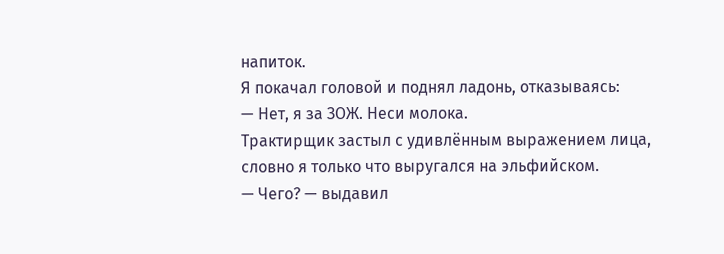напиток.
Я покачал головой и поднял ладонь, отказываясь:
— Нет, я за ЗОЖ. Неси молока.
Трактирщик застыл с удивлённым выражением лица, словно я только что выругался на эльфийском.
— Чего? — выдавил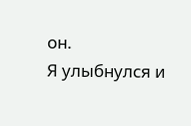он.
Я улыбнулся и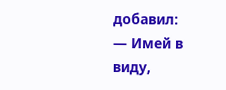добавил:
— Имей в виду,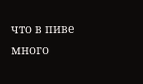что в пиве много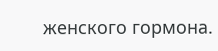женского гормона.